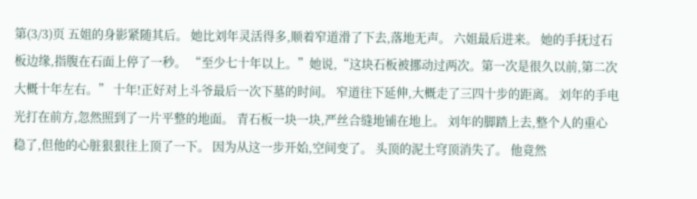第(3/3)页 五姐的身影紧随其后。 她比刘年灵活得多,顺着窄道滑了下去,落地无声。 六姐最后进来。 她的手抚过石板边缘,指腹在石面上停了一秒。 “至少七十年以上。”她说,“这块石板被挪动过两次。第一次是很久以前,第二次大概十年左右。” 十年!正好对上斗爷最后一次下墓的时间。 窄道往下延伸,大概走了三四十步的距离。 刘年的手电光打在前方,忽然照到了一片平整的地面。 青石板一块一块,严丝合缝地铺在地上。 刘年的脚踏上去,整个人的重心稳了,但他的心脏狠狠往上顶了一下。 因为从这一步开始,空间变了。 头顶的泥土穹顶消失了。 他竟然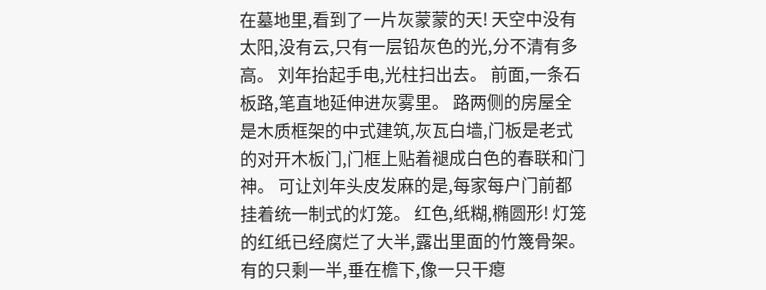在墓地里,看到了一片灰蒙蒙的天! 天空中没有太阳,没有云,只有一层铅灰色的光,分不清有多高。 刘年抬起手电,光柱扫出去。 前面,一条石板路,笔直地延伸进灰雾里。 路两侧的房屋全是木质框架的中式建筑,灰瓦白墙,门板是老式的对开木板门,门框上贴着褪成白色的春联和门神。 可让刘年头皮发麻的是,每家每户门前都挂着统一制式的灯笼。 红色,纸糊,椭圆形! 灯笼的红纸已经腐烂了大半,露出里面的竹篾骨架。 有的只剩一半,垂在檐下,像一只干瘪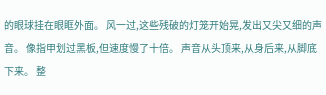的眼球挂在眼眶外面。 风一过,这些残破的灯笼开始晃,发出又尖又细的声音。 像指甲划过黑板,但速度慢了十倍。 声音从头顶来,从身后来,从脚底下来。 整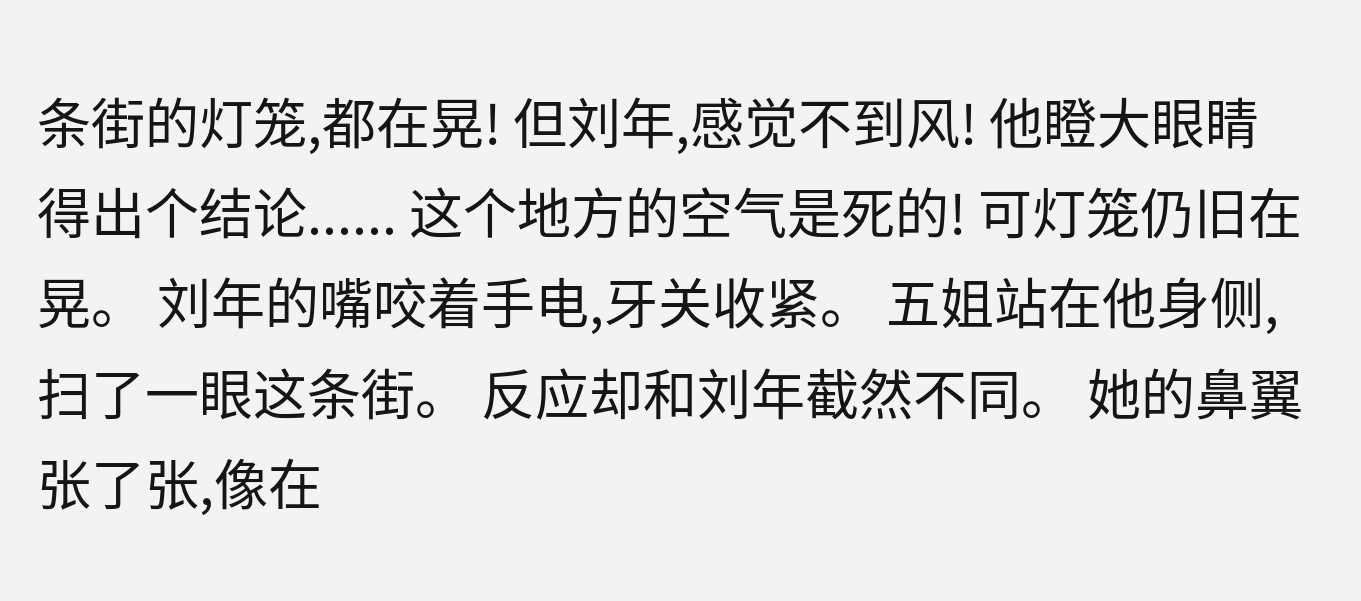条街的灯笼,都在晃! 但刘年,感觉不到风! 他瞪大眼睛得出个结论...... 这个地方的空气是死的! 可灯笼仍旧在晃。 刘年的嘴咬着手电,牙关收紧。 五姐站在他身侧,扫了一眼这条街。 反应却和刘年截然不同。 她的鼻翼张了张,像在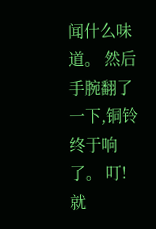闻什么味道。 然后手腕翻了一下,铜铃终于响了。 叮! 就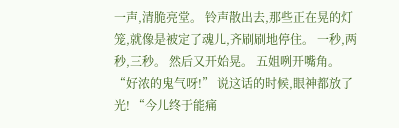一声,清脆亮堂。 铃声散出去,那些正在晃的灯笼,就像是被定了魂儿,齐刷刷地停住。 一秒,两秒,三秒。 然后又开始晃。 五姐咧开嘴角。 “好浓的鬼气呀!” 说这话的时候,眼神都放了光! “今儿终于能痛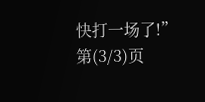快打一场了!” 第(3/3)页